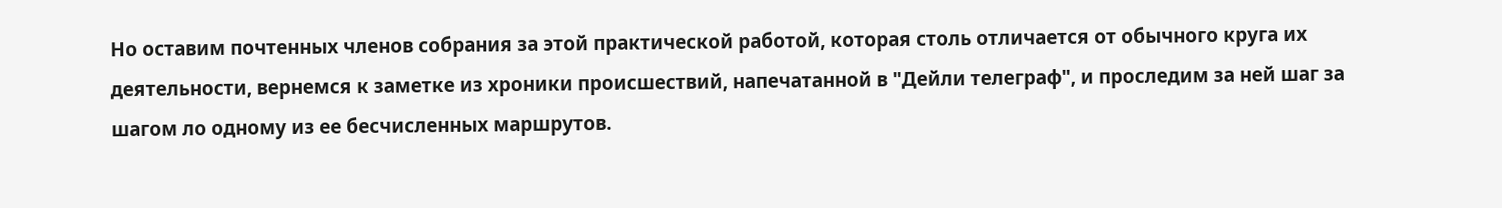Но оставим почтенных членов собрания за этой практической работой, которая столь отличается от обычного круга их деятельности, вернемся к заметке из хроники происшествий, напечатанной в "Дейли телеграф", и проследим за ней шаг за шагом ло одному из ее бесчисленных маршрутов.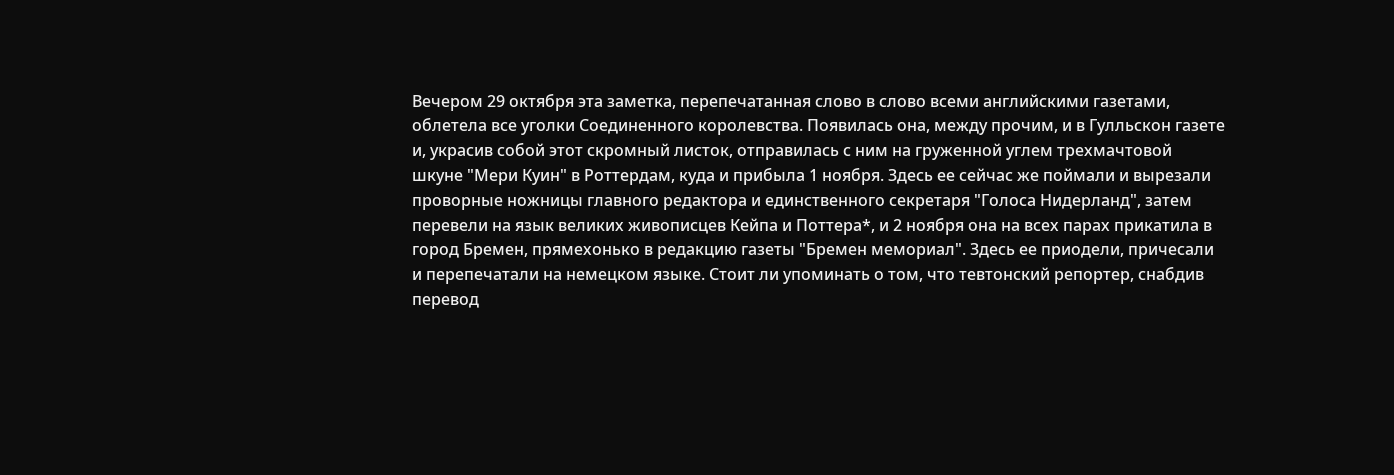Вечером 29 октября эта заметка, перепечатанная слово в слово всеми английскими газетами, облетела все уголки Соединенного королевства. Появилась она, между прочим, и в Гулльскон газете и, украсив собой этот скромный листок, отправилась с ним на груженной углем трехмачтовой шкуне "Мери Куин" в Роттердам, куда и прибыла 1 ноября. Здесь ее сейчас же поймали и вырезали проворные ножницы главного редактора и единственного секретаря "Голоса Нидерланд", затем перевели на язык великих живописцев Кейпа и Поттера*, и 2 ноября она на всех парах прикатила в город Бремен, прямехонько в редакцию газеты "Бремен мемориал". Здесь ее приодели, причесали и перепечатали на немецком языке. Стоит ли упоминать о том, что тевтонский репортер, снабдив перевод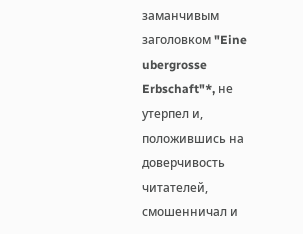заманчивым заголовком "Eine ubergrosse Erbschaft"*, не утерпел и, положившись на доверчивость читателей, смошенничал и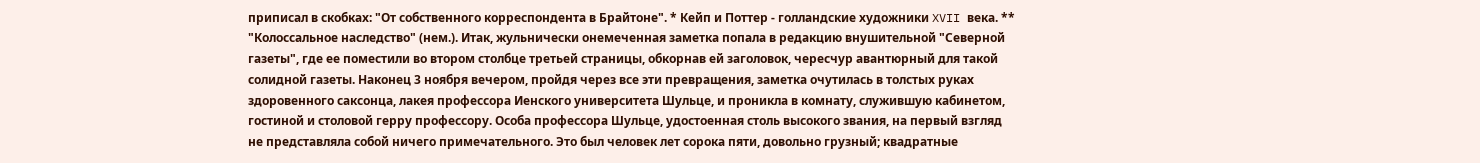приписал в скобках: "От собственного корреспондента в Брайтоне". * Кейп и Поттер - голландские художники XVII века. ** "Колоссальное наследство" (нем.). Итак, жульнически онемеченная заметка попала в редакцию внушительной "Северной газеты", где ее поместили во втором столбце третьей страницы, обкорнав ей заголовок, чересчур авантюрный для такой солидной газеты. Наконец 3 ноября вечером, пройдя через все эти превращения, заметка очутилась в толстых руках здоровенного саксонца, лакея профессора Иенского университета Шульце, и проникла в комнату, служившую кабинетом, гостиной и столовой герру профессору. Особа профессора Шульце, удостоенная столь высокого звания, на первый взгляд не представляла собой ничего примечательного. Это был человек лет сорока пяти, довольно грузный; квадратные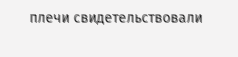плечи свидетельствовали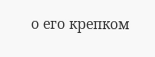о его крепком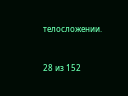телосложении.


28 из 152